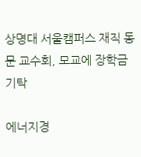상명대 서울캠퍼스 재직 동문 교수회, 모교에 장학금 기탁

에너지경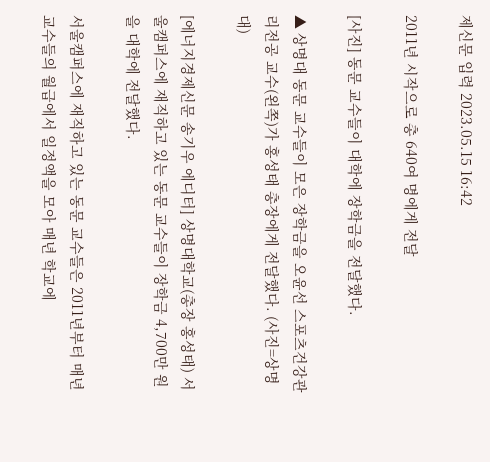제신문 입력 2023.05.15 16:42

2011년 시작으로 총 640여 명에게 전달

[사진] 동문 교수들이 대학에 장학금을 전달했다.

▲ 상명대 동문 교수들이 모은 장학금을 오윤선 스포츠건강관리전공 교수(왼쪽)가 홍성태 총장에게 전달했다. (사진=상명대)

[에너지경제신문 송기우 에디터] 상명대학교(총장 홍성태) 서울캠퍼스에 재직하고 있는 동문 교수들이 장학금 4,700만 원을 대학에 전달했다.

서울캠퍼스에 재직하고 있는 동문 교수들은 2011년부터 매년 교수들의 월급에서 일정액을 모아 매년 학교에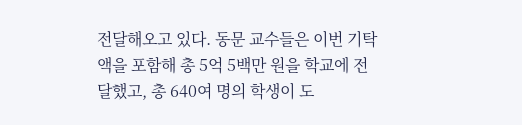전달해오고 있다. 동문 교수들은 이번 기탁액을 포함해 총 5억 5백만 원을 학교에 전달했고, 총 640여 명의 학생이 도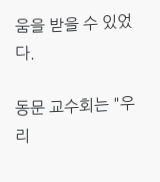움을 받을 수 있었다.

동문 교수회는 "우리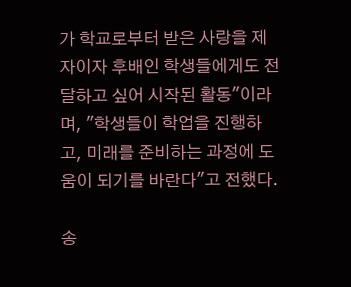가 학교로부터 받은 사랑을 제자이자 후배인 학생들에게도 전달하고 싶어 시작된 활동"이라며, "학생들이 학업을 진행하고, 미래를 준비하는 과정에 도움이 되기를 바란다"고 전했다.

송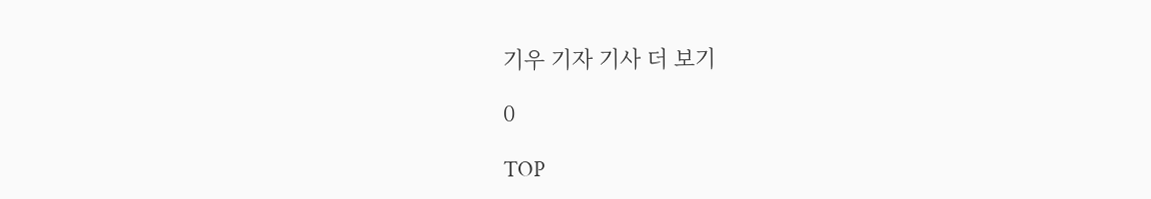기우 기자 기사 더 보기

0

TOP